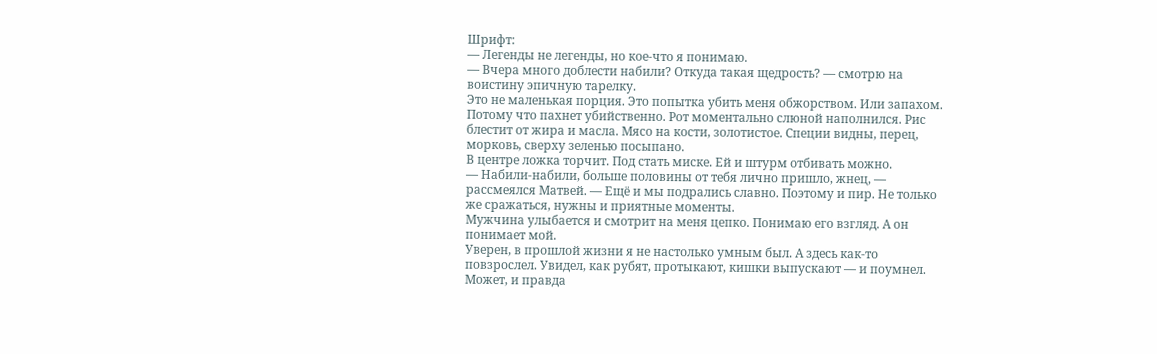Шрифт:
— Легенды не легенды, но кое-что я понимаю.
— Вчера много доблести набили? Откуда такая щедрость? — смотрю на воистину эпичную тарелку.
Это не маленькая порция. Это попытка убить меня обжорством. Или запахом.
Потому что пахнет убийственно. Рот моментально слюной наполнился. Рис блестит от жира и масла. Мясо на кости, золотистое. Специи видны, перец, морковь, сверху зеленью посыпано.
В центре ложка торчит. Под стать миске. Ей и штурм отбивать можно.
— Набили-набили, больше половины от тебя лично пришло, жнец, — рассмеялся Матвей. — Ещё и мы подрались славно. Поэтому и пир. Не только же сражаться, нужны и приятные моменты.
Мужчина улыбается и смотрит на меня цепко. Понимаю его взгляд. А он понимает мой.
Уверен, в прошлой жизни я не настолько умным был. А здесь как-то повзрослел. Увидел, как рубят, протыкают, кишки выпускают — и поумнел. Может, и правда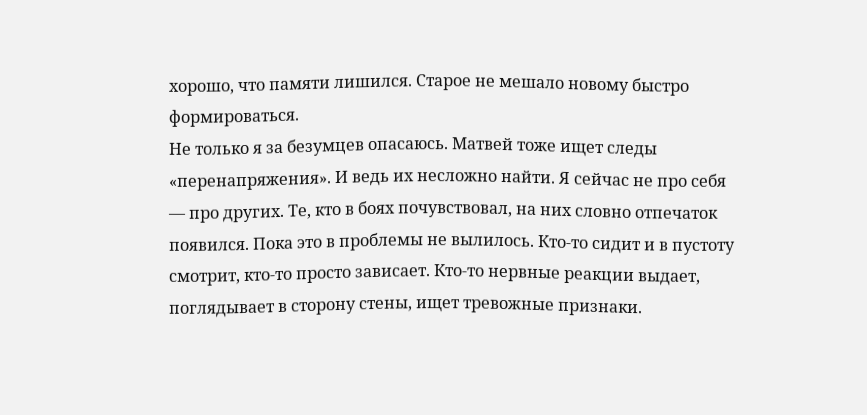хорошо, что памяти лишился. Старое не мешало новому быстро формироваться.
Не только я за безумцев опасаюсь. Матвей тоже ищет следы «перенапряжения». И ведь их несложно найти. Я сейчас не про себя — про других. Те, кто в боях почувствовал, на них словно отпечаток появился. Пока это в проблемы не вылилось. Кто-то сидит и в пустоту смотрит, кто-то просто зависает. Кто-то нервные реакции выдает, поглядывает в сторону стены, ищет тревожные признаки.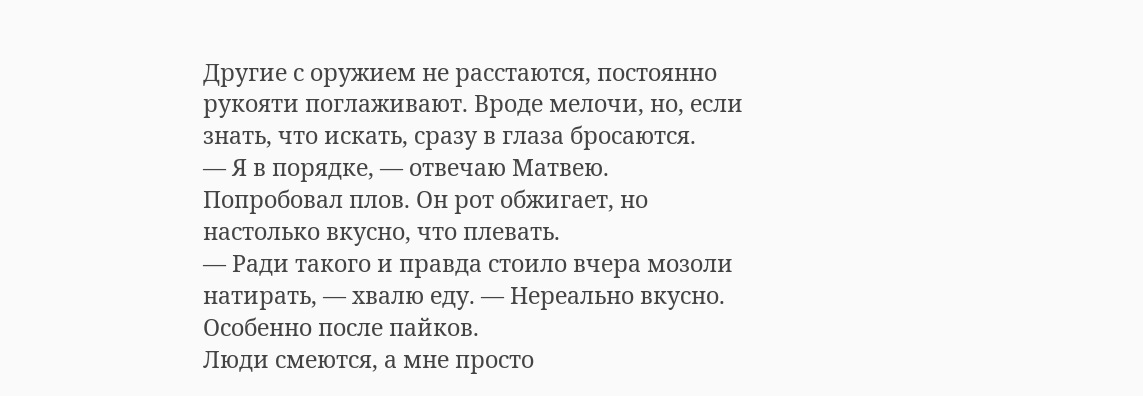Другие с оружием не расстаются, постоянно рукояти поглаживают. Вроде мелочи, но, если знать, что искать, сразу в глаза бросаются.
— Я в порядке, — отвечаю Матвею.
Попробовал плов. Он рот обжигает, но настолько вкусно, что плевать.
— Ради такого и правда стоило вчера мозоли натирать, — хвалю еду. — Нереально вкусно. Особенно после пайков.
Люди смеются, а мне просто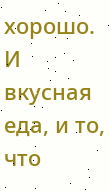хорошо. И вкусная еда, и то, что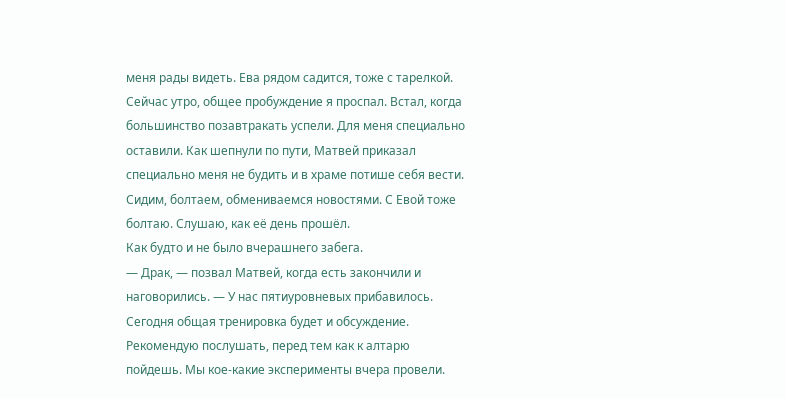меня рады видеть. Ева рядом садится, тоже с тарелкой.
Сейчас утро, общее пробуждение я проспал. Встал, когда большинство позавтракать успели. Для меня специально оставили. Как шепнули по пути, Матвей приказал специально меня не будить и в храме потише себя вести.
Сидим, болтаем, обмениваемся новостями. С Евой тоже болтаю. Слушаю, как её день прошёл.
Как будто и не было вчерашнего забега.
— Драк, — позвал Матвей, когда есть закончили и наговорились. — У нас пятиуровневых прибавилось. Сегодня общая тренировка будет и обсуждение. Рекомендую послушать, перед тем как к алтарю пойдешь. Мы кое-какие эксперименты вчера провели.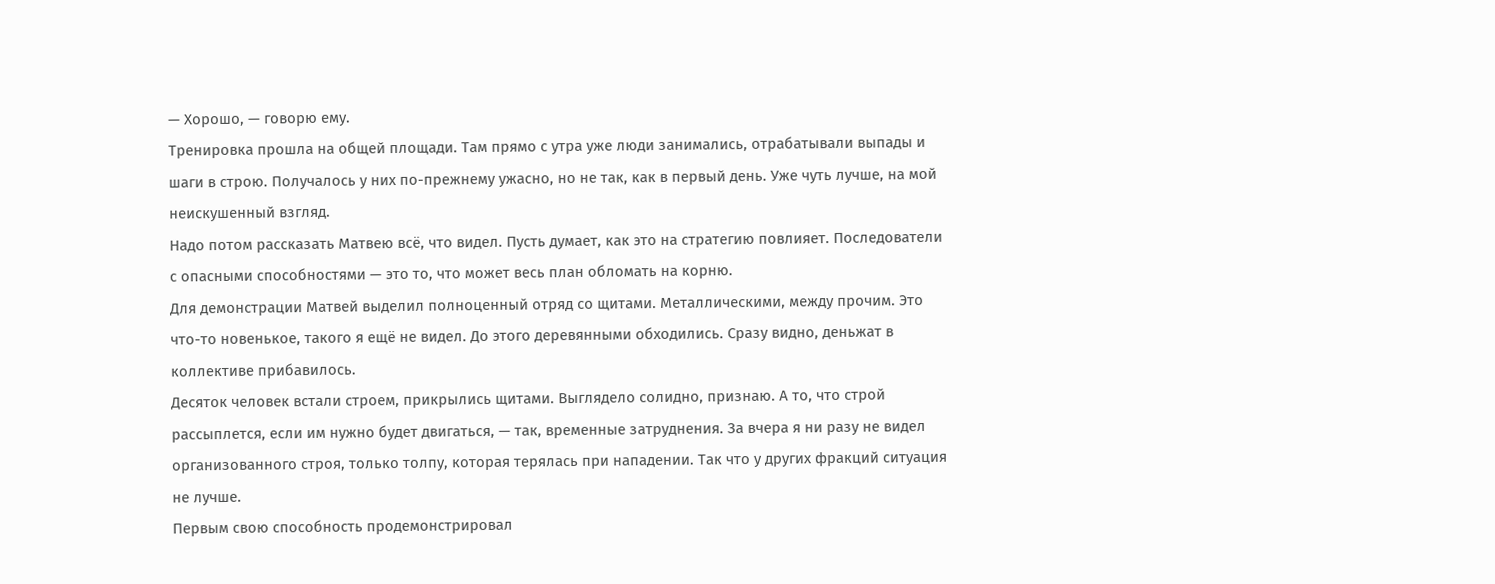— Хорошо, — говорю ему.
Тренировка прошла на общей площади. Там прямо с утра уже люди занимались, отрабатывали выпады и шаги в строю. Получалось у них по-прежнему ужасно, но не так, как в первый день. Уже чуть лучше, на мой неискушенный взгляд.
Надо потом рассказать Матвею всё, что видел. Пусть думает, как это на стратегию повлияет. Последователи с опасными способностями — это то, что может весь план обломать на корню.
Для демонстрации Матвей выделил полноценный отряд со щитами. Металлическими, между прочим. Это что-то новенькое, такого я ещё не видел. До этого деревянными обходились. Сразу видно, деньжат в коллективе прибавилось.
Десяток человек встали строем, прикрылись щитами. Выглядело солидно, признаю. А то, что строй рассыплется, если им нужно будет двигаться, — так, временные затруднения. За вчера я ни разу не видел организованного строя, только толпу, которая терялась при нападении. Так что у других фракций ситуация не лучше.
Первым свою способность продемонстрировал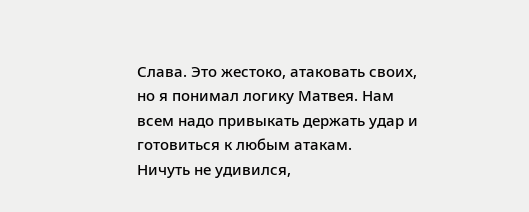Слава. Это жестоко, атаковать своих, но я понимал логику Матвея. Нам всем надо привыкать держать удар и готовиться к любым атакам.
Ничуть не удивился,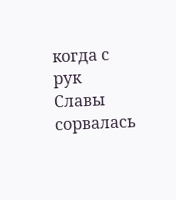когда с рук Славы сорвалась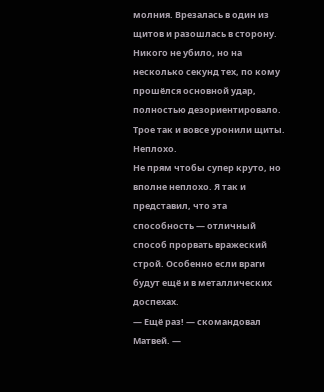молния. Врезалась в один из щитов и разошлась в сторону. Никого не убило, но на несколько секунд тех, по кому прошёлся основной удар, полностью дезориентировало. Трое так и вовсе уронили щиты.
Неплохо.
Не прям чтобы супер круто, но вполне неплохо. Я так и представил, что эта способность — отличный способ прорвать вражеский строй. Особенно если враги будут ещё и в металлических доспехах.
— Ещё раз! — скомандовал Матвей. —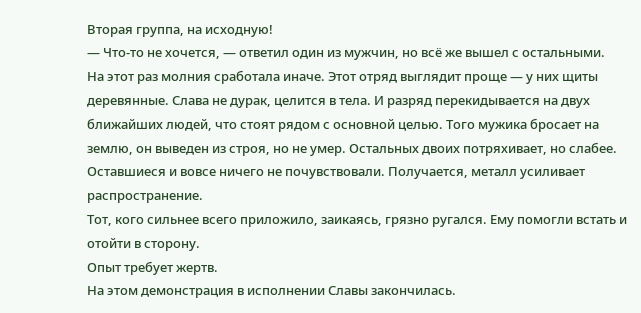Вторая группа, на исходную!
— Что-то не хочется, — ответил один из мужчин, но всё же вышел с остальными.
На этот раз молния сработала иначе. Этот отряд выглядит проще — у них щиты деревянные. Слава не дурак, целится в тела. И разряд перекидывается на двух ближайших людей, что стоят рядом с основной целью. Того мужика бросает на землю, он выведен из строя, но не умер. Остальных двоих потряхивает, но слабее. Оставшиеся и вовсе ничего не почувствовали. Получается, металл усиливает распространение.
Тот, кого сильнее всего приложило, заикаясь, грязно ругался. Ему помогли встать и отойти в сторону.
Опыт требует жертв.
На этом демонстрация в исполнении Славы закончилась.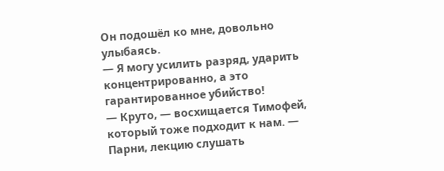Он подошёл ко мне, довольно улыбаясь.
— Я могу усилить разряд, ударить концентрированно, а это гарантированное убийство!
— Круто, — восхищается Тимофей, который тоже подходит к нам. — Парни, лекцию слушать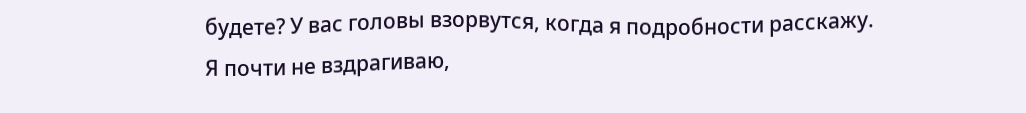будете? У вас головы взорвутся, когда я подробности расскажу.
Я почти не вздрагиваю,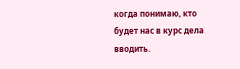когда понимаю, кто будет нас в курс дела вводить.